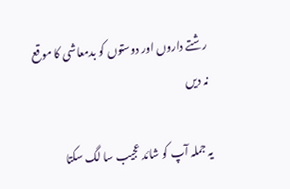رشتے داروں اور دوستوں کو بدمعاشی کا موقع نہ دیں

یہ جملہ آپ کو شائد عجیب سا لگ سکتا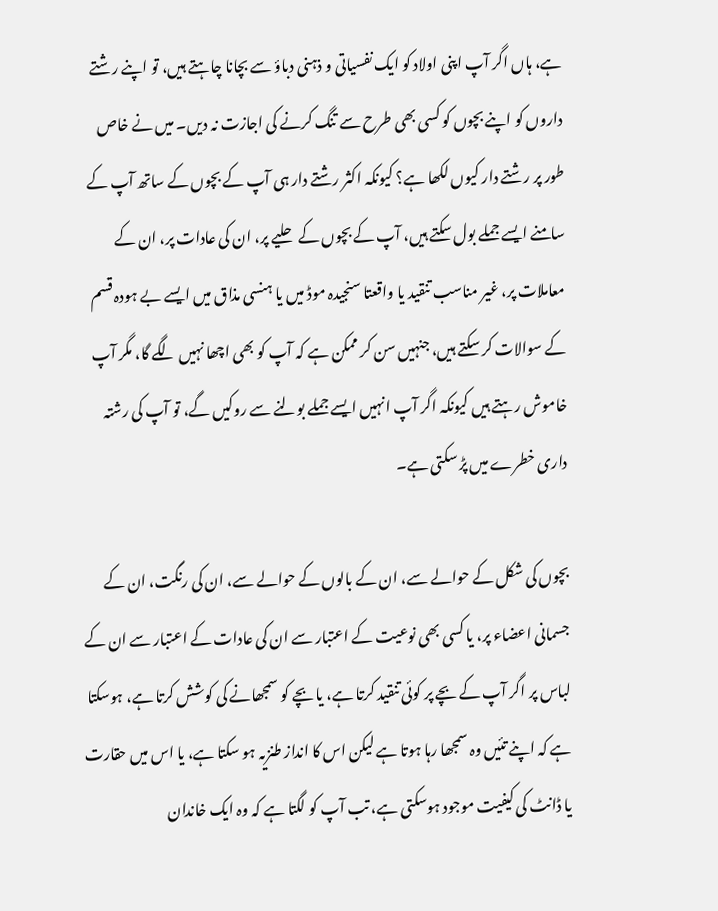ہے، ہاں اگر آپ اپنی اولاد کو ایک نفسیاتی و ذہنی دباؤ سے بچانا چاہتے ہیں، تو اپنے رشتے داروں کو اپنے بچوں کو کسی بھی طرح سے تنگ کرنے کی اجازت نہ دیں۔ میں نے خاص طور پر رشتے دار کیوں لکھا ہے؟ کیونکہ اکثر رشتے دار ہی آپ کے بچوں کے ساتھ آپ کے سامنے ایسے جملے بول سکتے ہیں، آپ کے بچوں کے حلیے پر، ان کی عادات پر، ان کے معاملات پر، غیر مناسب تنقید یا واقعتا سنجیدہ موڈ میں یا ہنسی مذاق میں ایسے بے ہودہ قسم کے سوالات کر سکتے ہیں، جنہیں سن کر ممکن ہے کہ آپ کو بھی اچھا نہیں لگے گا، مگر آپ خاموش رہتے ہیں کیونکہ اگر آپ انہیں ایسے جملے بولنے سے روکیں گے، تو آپ کی رشتہ داری خطرے میں پڑ سکتی ہے۔

بچوں کی شکل کے حوالے سے، ان کے بالوں کے حوالے سے، ان کی رنگت، ان کے جسمانی اعضاء پر، یا کسی بھی نوعیت کے اعتبار سے ان کی عادات کے اعتبار سے ان کے لباس پر اگر آپ کے بچے پر کوئی تنقید کرتا ہے، یا بچے کو سمجھانے کی کوشش کرتا ہے، ہوسکتا ہے کہ اپنے تئیں وہ سمجھا رہا ہوتا ہے لیکن اس کا انداز طنزیہ ہو سکتا ہے، یا اس میں حقارت یا ڈانٹ کی کیفیت موجود ہوسکتی ہے، تب آپ کو لگتا ہے کہ وہ ایک خاندان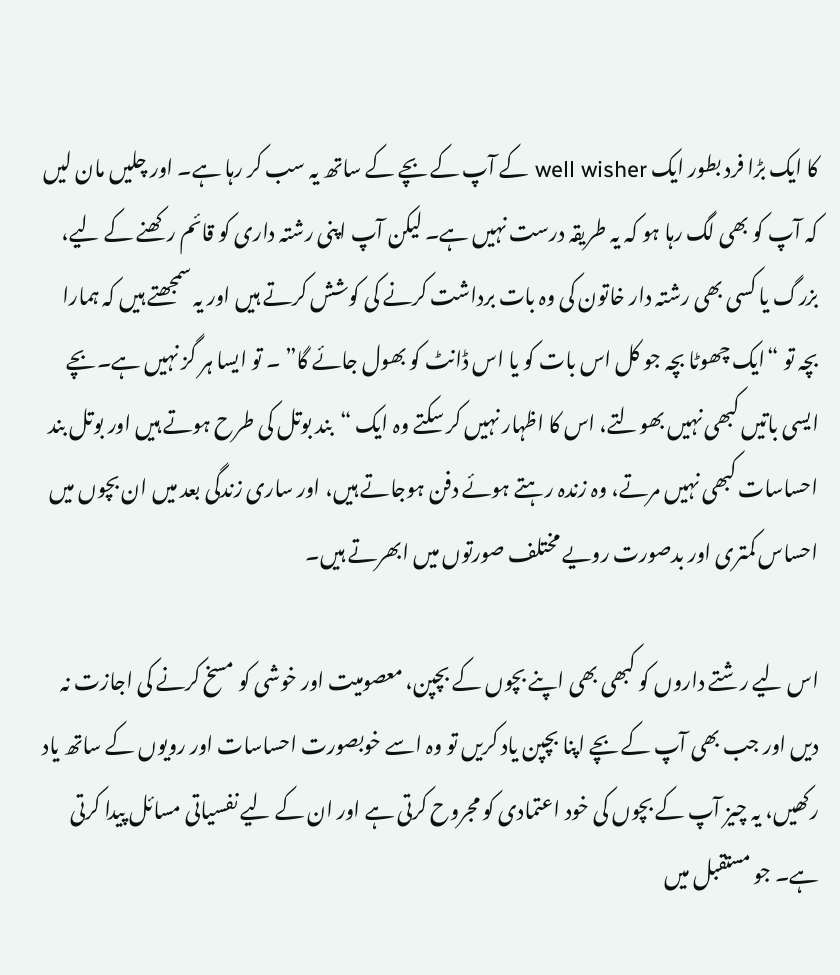کا ایک بڑا فرد بطور ایک well wisher کے آپ کے بچے کے ساتھ یہ سب کر رہا ہے۔ اور چلیں مان لیں کہ آپ کو بھی لگ رہا ہو کہ یہ طریقہ درست نہیں ہے۔ لیکن آپ اپنی رشتہ داری کو قائم رکھنے کے لیے، بزرگ یا کسی بھی رشتہ دار خاتون کی وہ بات برداشت کرنے کی کوشش کرتے ہیں اور یہ سمجھتے ہیں کہ ہمارا بچہ تو “ایک چھوٹا بچہ جو کل اس بات کو یا اس ڈانٹ کو بھول جائے گا” ۔ تو ایسا ہر گز نہیں ہے۔بچے ایسی باتیں کبھی نہیں بھولتے، اس کا اظہار نہیں کر سکتے وہ ایک “بند بوتل کی طرح ہوتے ہیں اور بوتل بند احساسات کبھی نہیں مرتے، وہ زندہ رہتے ہوئے دفن ہوجاتے ہیں، اور ساری زندگی بعد میں ان بچوں میں احساس کمتری اور بدصورت رویے مختلف صورتوں میں ابھرتے ہیں۔

اس لیے رشتے داروں کو کبھی بھی اپنے بچوں کے بچپن، معصومیت اور خوشی کو مسخ کرنے کی اجازت نہ دیں اور جب بھی آپ کے بچے اپنا بچپن یاد کریں تو وہ اسے خوبصورت احساسات اور رویوں کے ساتھ یاد رکھیں، یہ چیز آپ کے بچوں کی خود اعتمادی کو مجروح کرتی ہے اور ان کے لیے نفسیاتی مسائل پیدا کرتی ہے۔ جو مستقبل میں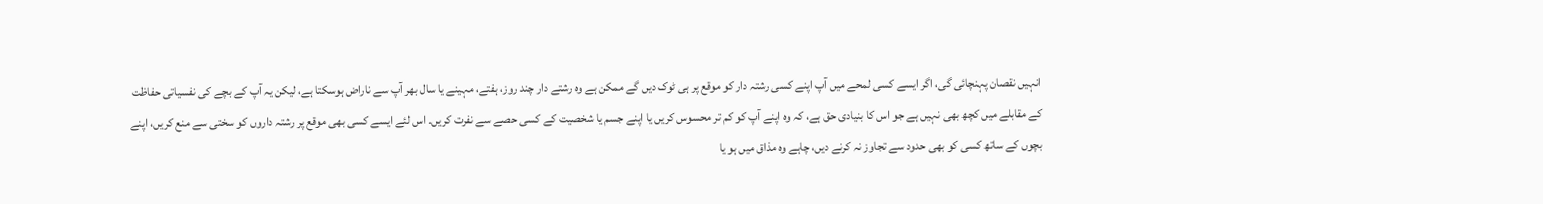انہیں نقصان پہنچائی گی، اگر ایسے کسی لمحے میں آپ اپنے کسی رشتہ دار کو موقع پر ہی ٹوک دیں گے ممکن ہے وہ رشتے دار چند روز، ہفتے، مہینے یا سال بھر آپ سے ناراض ہوسکتا ہے، لیکن یہ آپ کے بچے کی نفسیاتی حفاظت کے مقابلے میں کچھ بھی نہیں ہے جو اس کا بنیادی حق ہے، کہ وہ اپنے آپ کو کم تر محسوس کریں یا اپنے جسم یا شخصیت کے کسی حصے سے نفرت کریں۔ اس لئے ایسے کسی بھی موقع پر رشتہ داروں کو سختی سے منع کریں، اپنے بچوں کے ساتھ کسی کو بھی حدود سے تجاوز نہ کرنے دیں، چاہے وہ مذاق میں ہو یا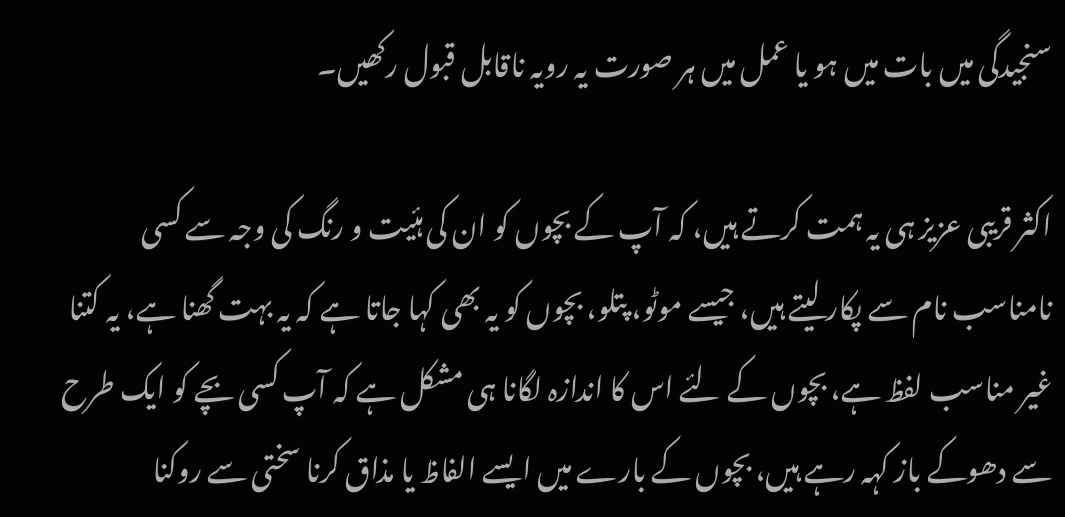سنجیدگی میں بات میں ہو یا عمل میں ہر صورت یہ رویہ ناقابل قبول رکھیں۔

اکثر قریبی عزیز ہی یہ ہمت کرتے ہیں، کہ آپ کے بچوں کو ان کی ہئیت و رنگ کی وجہ سے کسی نامناسب نام سے پکار لیتے ہیں، جیسے موٹو، پتلو، بچوں کو یہ بھی کہا جاتا ہے کہ یہ بہت گھنا ہے، یہ کتنا غیر مناسب لفظ ہے، بچوں کے لئے اس کا اندازہ لگانا ہی مشکل ہے کہ آپ کسی بچے کو ایک طرح سے دھوکے باز کہہ رہے ہیں، بچوں کے بارے میں ایسے الفاظ یا مذاق کرنا سختی سے روکنا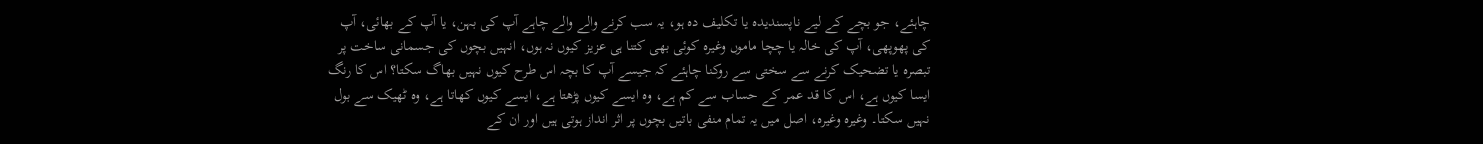چاہئے، جو بچے کے لیے ناپسندیدہ یا تکلیف دہ ہو، یہ سب کرنے والے والے چاہے آپ کی بہن، یا آپ کے بھائی، آپ کی پھوپھی، آپ کی خالہ یا چچا ماموں وغیرہ کوئی بھی کتنا ہی عزیز کیوں نہ ہوں، انہیں بچوں کی جسمانی ساخت پر تبصرہ یا تضحیک کرنے سے سختی سے روکنا چاہئے کہ جیسے آپ کا بچہ اس طرح کیوں نہیں بھاگ سکتا؟ اس کا رنگ ایسا کیوں ہے، اس کا قد عمر کے حساب سے کم ہے، وہ ایسے کیوں پڑھتا ہے، ایسے کیوں کھاتا ہے، وہ ٹھیک سے بول نہیں سکتا۔ وغیرہ وغیرہ، اصل میں یہ تمام منفی باتیں بچوں پر اثر انداز ہوتی ہیں اور ان کے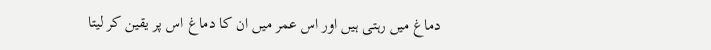دماغ میں رہتی ہیں اور اس عمر میں ان کا دماغ اس پر یقین کر لیتا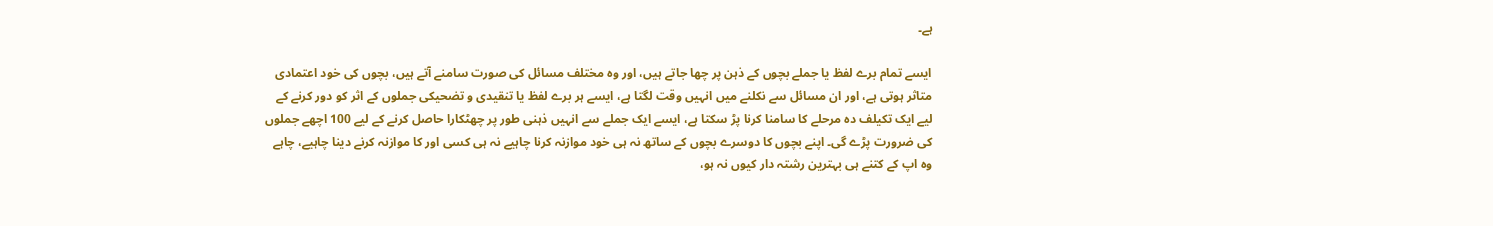ہے۔

ایسے تمام برے لفظ یا جملے بچوں کے ذہن پر چھا جاتے ہیں، اور وہ مختلف مسائل کی صورت سامنے آتے ہیں، بچوں کی خود اعتمادی متاثر ہوتی ہے، اور ان مسائل سے نکلنے میں انہیں وقت لگتا ہے، ایسے ہر برے لفظ یا تنقیدی و تضحیکی جملوں کے اثر کو دور کرنے کے لیے ایک تکیلف دہ مرحلے کا سامنا کرنا پڑ سکتا ہے، ایسے ایک جملے سے انہیں ذہنی طور پر چھٹکارا حاصل کرنے کے لیے 100 اچھے جملوں کی ضرورت پڑے گی۔ اپنے بچوں کا دوسرے بچوں کے ساتھ نہ ہی خود موازنہ کرنا چاہیے نہ ہی کسی اور کا موازنہ کرنے دینا چاہیے، چاہے وہ اپ کے کتنے ہی بہترین رشتہ دار کیوں نہ ہو،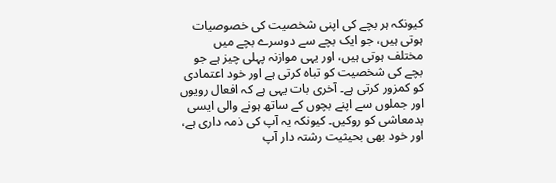کیونکہ ہر بچے کی اپنی شخصیت کی خصوصیات ہوتی ہیں، جو ایک بچے سے دوسرے بچے میں مختلف ہوتی ہیں، اور یہی موازنہ پہلی چیز ہے جو بچے کی شخصیت کو تباہ کرتی ہے اور خود اعتمادی کو کمزور کرتی ہے۔ آخری بات یہی ہے کہ افعال رویوں اور جملوں سے اپنے بچوں کے ساتھ ہونے والی ایسی بدمعاشی کو روکیں۔ کیونکہ یہ آپ کی ذمہ داری ہے، اور خود بھی بحیثیت رشتہ دار آپ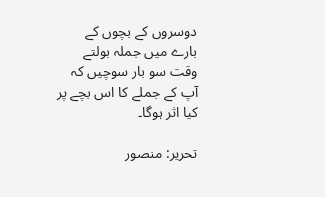دوسروں کے بچوں کے بارے میں جملہ بولتے وقت سو بار سوچیں کہ آپ کے جملے کا اس بچے پر کیا اثر ہوگا۔

تحریر: منصور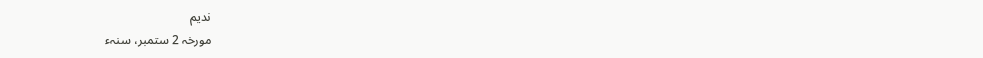ندیم
مورخہ 2 ستمبر، سنہء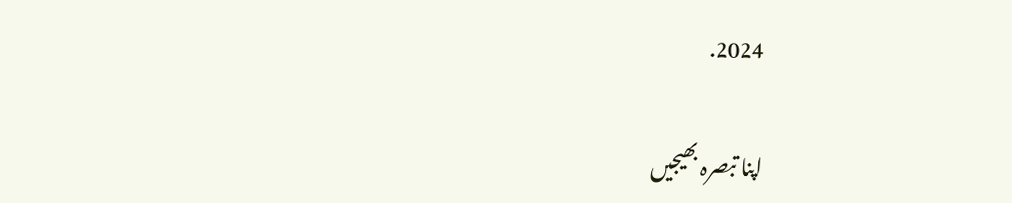2024.

اپنا تبصرہ بھیجیں